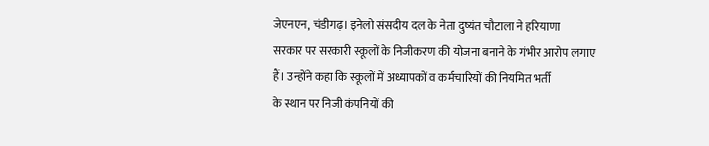जेएनएन, चंडीगढ़। इनेलो संसदीय दल के नेता दुष्यंत चौटाला ने हरियाणा
सरकार पर सरकारी स्कूलों के निजीकरण की योजना बनाने के गंभीर आरोप लगाए
हैं। उन्होंने कहा कि स्कूलों में अध्यापकों व कर्मचारियों की नियमित भर्ती
के स्थान पर निजी कंपनियों की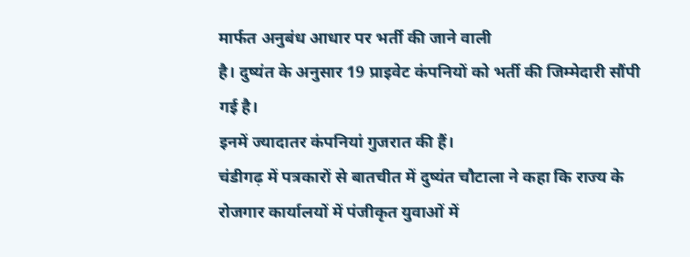मार्फत अनुबंध आधार पर भर्ती की जाने वाली
है। दुष्यंत के अनुसार 19 प्राइवेट कंपनियों को भर्ती की जिम्मेदारी सौंपी
गई है।
इनमें ज्यादातर कंपनियां गुजरात की हैं।
चंडीगढ़ में पत्रकारों से बातचीत में दुष्यंत चौटाला ने कहा कि राज्य के
रोजगार कार्यालयों में पंजीकृत युवाओं में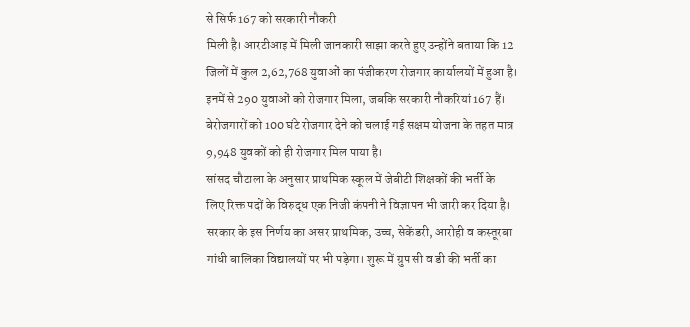से सिर्फ 167 को सरकारी नौकरी
मिली है। आरटीआइ में मिली जानकारी साझा करते हुए उन्होंने बताया कि 12
जिलों में कुल 2,62,768 युवाओं का पंजीकरण रोजगार कार्यालयों में हुआ है।
इनमें से 290 युवाओं को रोजगार मिला, जबकि सरकारी नौकरियां 167 हैं।
बेरोजगारों को 100 घंटे रोजगार देने को चलाई गई सक्षम योजना के तहत मात्र
9,948 युवकों को ही रोजगार मिल पाया है।
सांसद चौटाला के अनुसार प्राथमिक स्कूल में जेबीटी शिक्षकों की भर्ती के
लिए रिक्त पदों के विरुद्ध एक निजी कंपनी ने विज्ञापन भी जारी कर दिया है।
सरकार के इस निर्णय का असर प्राथमिक, उच्च, सेकेंडरी, आरोही व कस्तूरबा
गांधी बालिका विद्यालयों पर भी पड़ेगा। शुरू में ग्रुप सी व डी की भर्ती का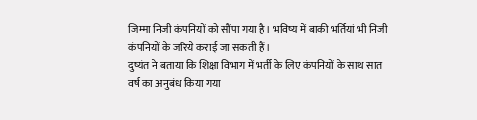जिम्मा निजी कंपनियों को सौंपा गया है। भविष्य में बाकी भर्तियां भी निजी
कंपनियों के जरिये कराई जा सकती हैं।
दुष्यंत ने बताया कि शिक्षा विभाग में भर्ती के लिए कंपनियों के साथ सात
वर्ष का अनुबंध किया गया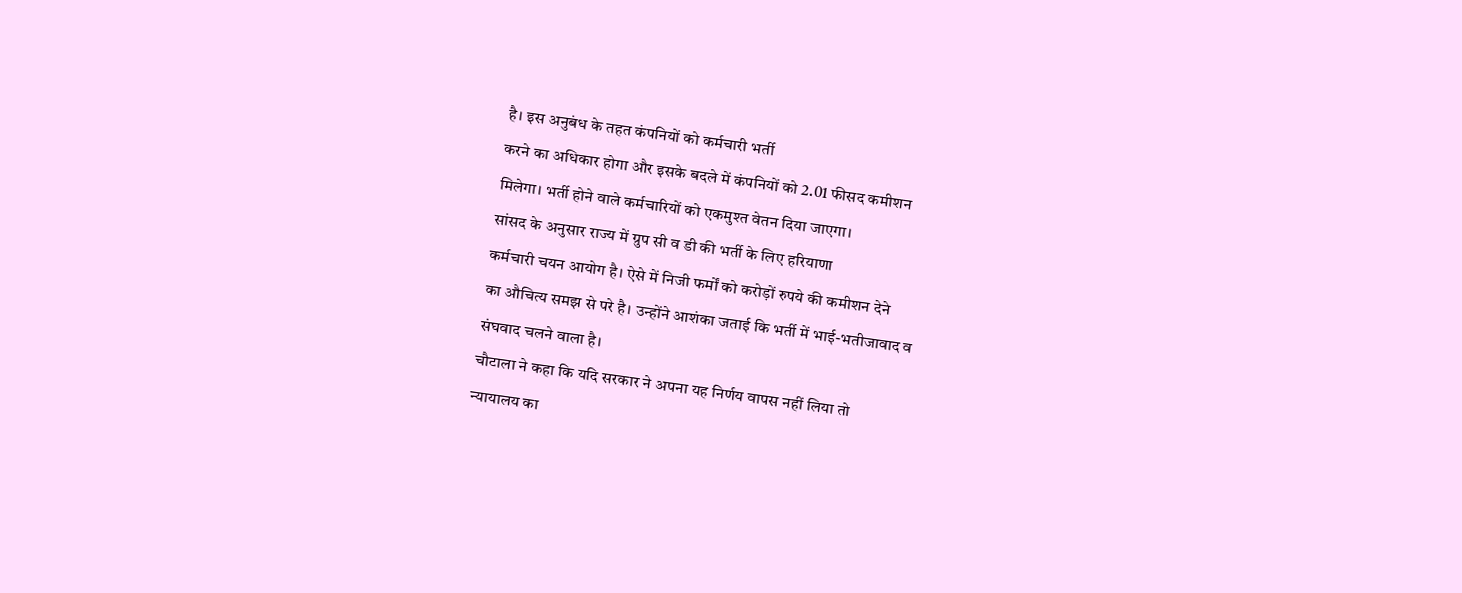है। इस अनुबंध के तहत कंपनियों को कर्मचारी भर्ती
करने का अधिकार होगा और इसके बदले में कंपनियों को 2.01 फीसद कमीशन
मिलेगा। भर्ती होने वाले कर्मचारियों को एकमुश्त वेतन दिया जाएगा।
सांसद के अनुसार राज्य में ग्रुप सी व डी की भर्ती के लिए हरियाणा
कर्मचारी चयन आयोग है। ऐसे में निजी फर्मों को करोड़ों रुपये की कमीशन देने
का औचित्य समझ से परे है। उन्होंने आशंका जताई कि भर्ती में भाई-भतीजावाद व
संघवाद चलने वाला है।
चौटाला ने कहा कि यदि सरकार ने अपना यह निर्णय वापस नहीं लिया तो
न्यायालय का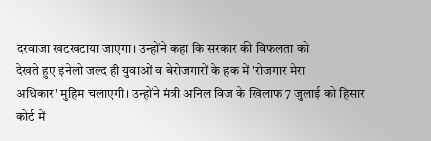दरवाजा खटखटाया जाएगा। उन्होंने कहा कि सरकार की विफलता को
देखते हुए इनेलो जल्द ही युवाओं व बेरोजगारों के हक में 'रोजगार मेरा
अधिकार' मुहिम चलाएगी। उन्होंने मंत्री अनिल विज के खिलाफ 7 जुलाई को हिसार
कोर्ट में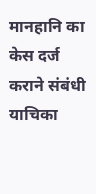मानहानि का केस दर्ज कराने संबंधी याचिका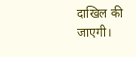दाखिल की जाएगी।